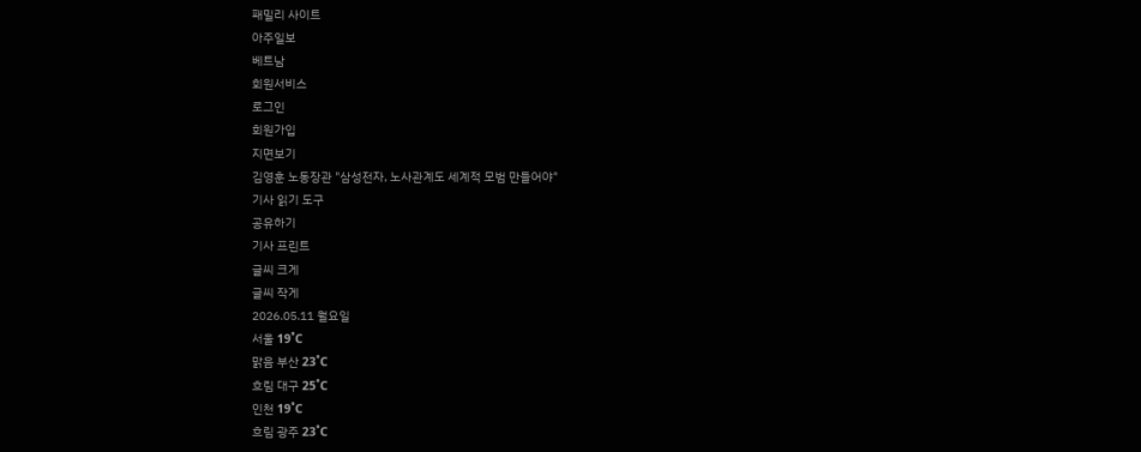패밀리 사이트
아주일보
베트남
회원서비스
로그인
회원가입
지면보기
김영훈 노동장관 "삼성전자, 노사관계도 세계적 모범 만들어야"
기사 읽기 도구
공유하기
기사 프린트
글씨 크게
글씨 작게
2026.05.11 월요일
서울 19˚C
맑음 부산 23˚C
흐림 대구 25˚C
인천 19˚C
흐림 광주 23˚C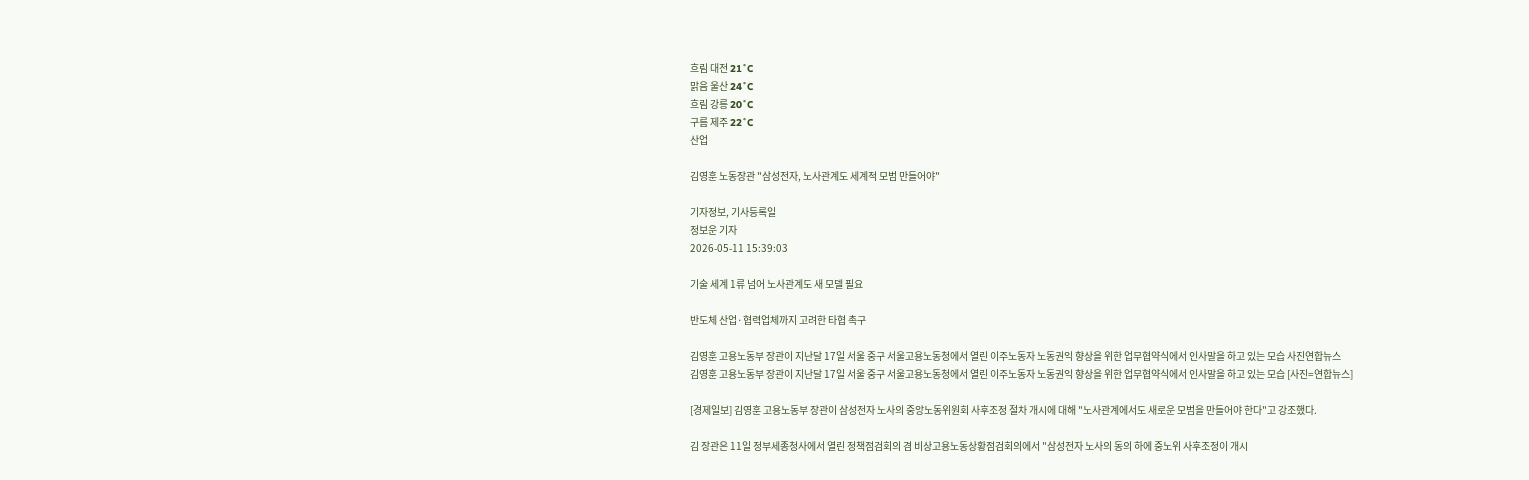흐림 대전 21˚C
맑음 울산 24˚C
흐림 강릉 20˚C
구름 제주 22˚C
산업

김영훈 노동장관 "삼성전자, 노사관계도 세계적 모범 만들어야"

기자정보, 기사등록일
정보운 기자
2026-05-11 15:39:03

기술 세계 1류 넘어 노사관계도 새 모델 필요

반도체 산업·협력업체까지 고려한 타협 촉구

김영훈 고용노동부 장관이 지난달 17일 서울 중구 서울고용노동청에서 열린 이주노동자 노동권익 향상을 위한 업무협약식에서 인사말을 하고 있는 모습 사진연합뉴스
김영훈 고용노동부 장관이 지난달 17일 서울 중구 서울고용노동청에서 열린 이주노동자 노동권익 향상을 위한 업무협약식에서 인사말을 하고 있는 모습 [사진=연합뉴스]

[경제일보] 김영훈 고용노동부 장관이 삼성전자 노사의 중앙노동위원회 사후조정 절차 개시에 대해 "노사관계에서도 새로운 모범을 만들어야 한다"고 강조했다.

김 장관은 11일 정부세종청사에서 열린 정책점검회의 겸 비상고용노동상황점검회의에서 "삼성전자 노사의 동의 하에 중노위 사후조정이 개시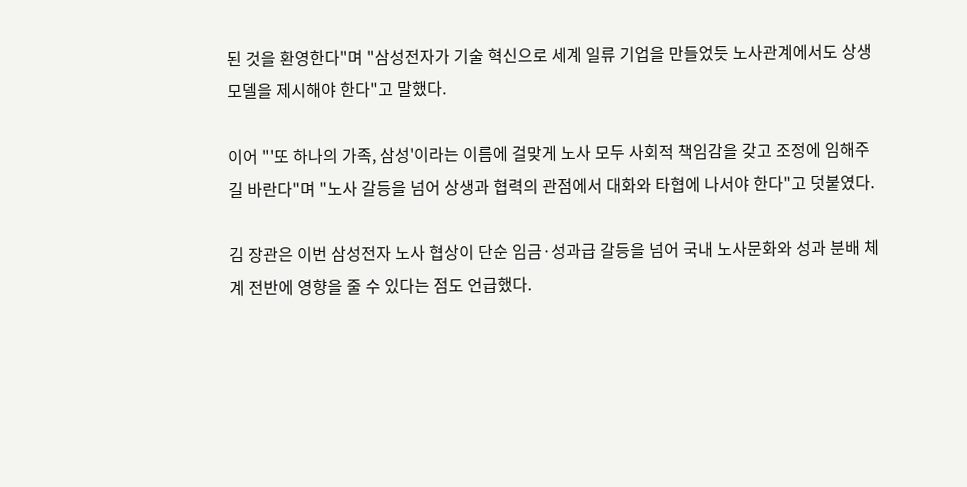된 것을 환영한다"며 "삼성전자가 기술 혁신으로 세계 일류 기업을 만들었듯 노사관계에서도 상생 모델을 제시해야 한다"고 말했다.

이어 "'또 하나의 가족, 삼성'이라는 이름에 걸맞게 노사 모두 사회적 책임감을 갖고 조정에 임해주길 바란다"며 "노사 갈등을 넘어 상생과 협력의 관점에서 대화와 타협에 나서야 한다"고 덧붙였다.

김 장관은 이번 삼성전자 노사 협상이 단순 임금·성과급 갈등을 넘어 국내 노사문화와 성과 분배 체계 전반에 영향을 줄 수 있다는 점도 언급했다.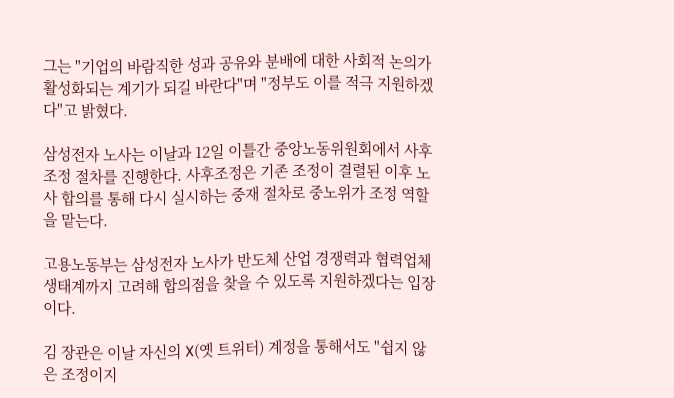그는 "기업의 바람직한 성과 공유와 분배에 대한 사회적 논의가 활성화되는 계기가 되길 바란다"며 "정부도 이를 적극 지원하겠다"고 밝혔다.

삼성전자 노사는 이날과 12일 이틀간 중앙노동위원회에서 사후조정 절차를 진행한다. 사후조정은 기존 조정이 결렬된 이후 노사 합의를 통해 다시 실시하는 중재 절차로 중노위가 조정 역할을 맡는다.

고용노동부는 삼성전자 노사가 반도체 산업 경쟁력과 협력업체 생태계까지 고려해 합의점을 찾을 수 있도록 지원하겠다는 입장이다.

김 장관은 이날 자신의 X(옛 트위터) 계정을 통해서도 "쉽지 않은 조정이지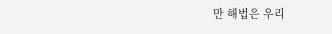만 해법은 우리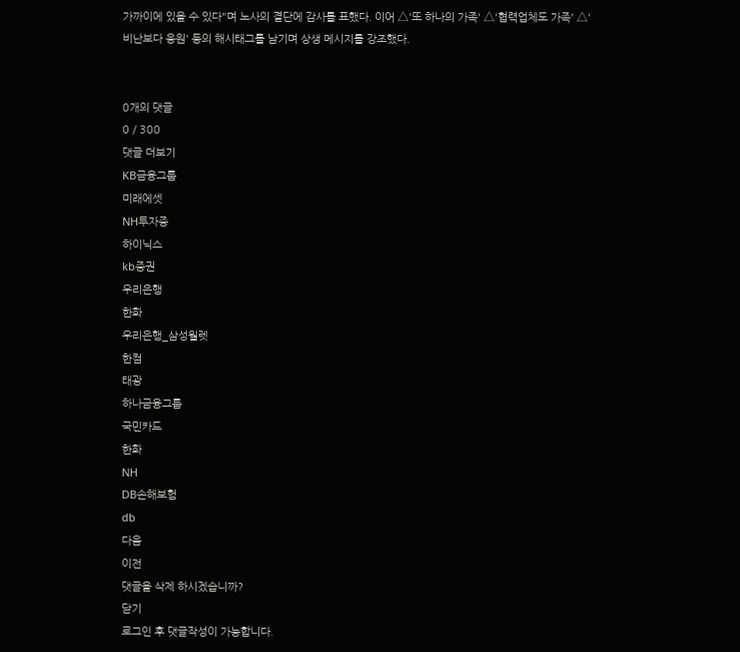가까이에 있을 수 있다"며 노사의 결단에 감사를 표했다. 이어 △'또 하나의 가족' △'협력업체도 가족' △'비난보다 응원' 등의 해시태그를 남기며 상생 메시지를 강조했다.


0개의 댓글
0 / 300
댓글 더보기
KB금융그룹
미래에셋
NH투자증
하이닉스
kb증권
우리은행
한화
우리은행_삼성월렛
한컴
태광
하나금융그룹
국민카드
한화
NH
DB손해보험
db
다음
이전
댓글을 삭제 하시겠습니까?
닫기
로그인 후 댓글작성이 가능합니다.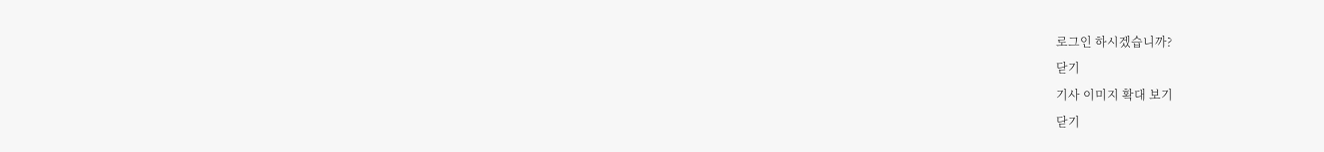로그인 하시겠습니까?
닫기
기사 이미지 확대 보기
닫기